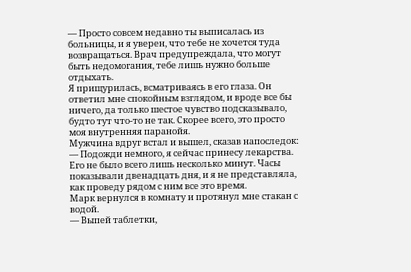— Просто совсем недавно ты выписалась из больницы, и я уверен, что тебе не хочется туда возвращаться. Врач предупреждала, что могут быть недомогания, тебе лишь нужно больше отдыхать.
Я прищурилась, всматриваясь в его глаза. Он ответил мне спокойным взглядом, и вроде все бы ничего, да только шестое чувство подсказывало, будто тут что-то не так. Скорее всего, это просто моя внутренняя паранойя.
Мужчина вдруг встал и вышел, сказав напоследок:
— Подожди немного, я сейчас принесу лекарства.
Его не было всего лишь несколько минут. Часы показывали двенадцать дня, и я не представляла, как проведу рядом с ним все это время.
Марк вернулся в комнату и протянул мне стакан с водой.
— Выпей таблетки,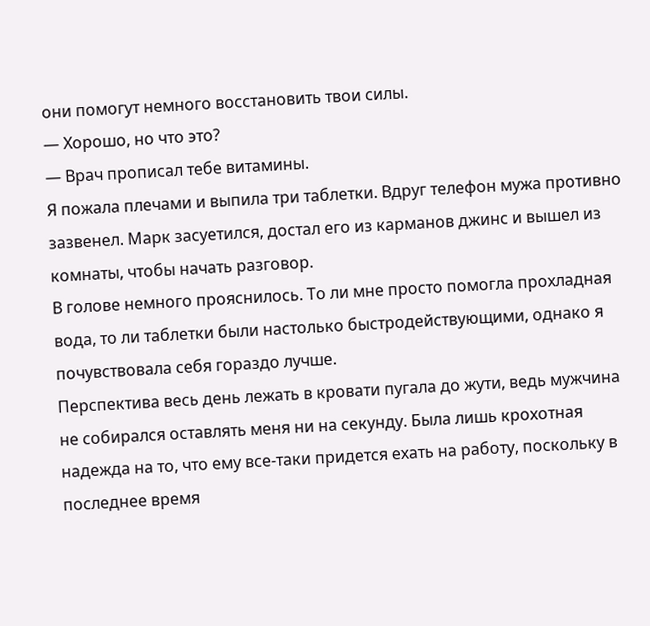они помогут немного восстановить твои силы.
— Хорошо, но что это?
— Врач прописал тебе витамины.
Я пожала плечами и выпила три таблетки. Вдруг телефон мужа противно зазвенел. Марк засуетился, достал его из карманов джинс и вышел из комнаты, чтобы начать разговор.
В голове немного прояснилось. То ли мне просто помогла прохладная вода, то ли таблетки были настолько быстродействующими, однако я почувствовала себя гораздо лучше.
Перспектива весь день лежать в кровати пугала до жути, ведь мужчина не собирался оставлять меня ни на секунду. Была лишь крохотная надежда на то, что ему все-таки придется ехать на работу, поскольку в последнее время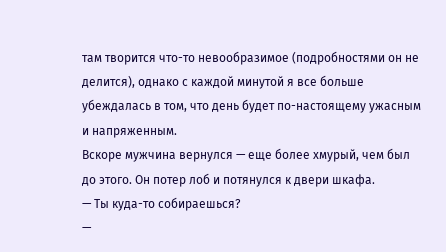там творится что-то невообразимое (подробностями он не делится), однако с каждой минутой я все больше убеждалась в том, что день будет по-настоящему ужасным и напряженным.
Вскоре мужчина вернулся — еще более хмурый, чем был до этого. Он потер лоб и потянулся к двери шкафа.
— Ты куда-то собираешься?
—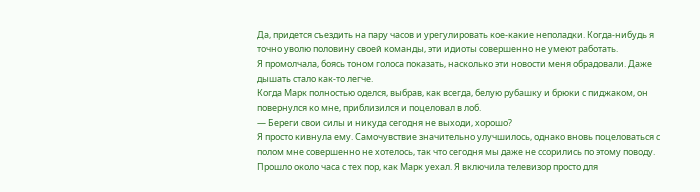Да, придется съездить на пару часов и урегулировать кое-какие неполадки. Когда-нибудь я точно уволю половину своей команды, эти идиоты совершенно не умеют работать.
Я промолчала, боясь тоном голоса показать, насколько эти новости меня обрадовали. Даже дышать стало как-то легче.
Когда Марк полностью оделся, выбрав, как всегда, белую рубашку и брюки с пиджаком, он повернулся ко мне, приблизился и поцеловал в лоб.
— Береги свои силы и никуда сегодня не выходи, хорошо?
Я просто кивнула ему. Самочувствие значительно улучшилось, однако вновь поцеловаться с полом мне совершенно не хотелось, так что сегодня мы даже не ссорились по этому поводу.
Прошло около часа с тех пор, как Марк уехал. Я включила телевизор просто для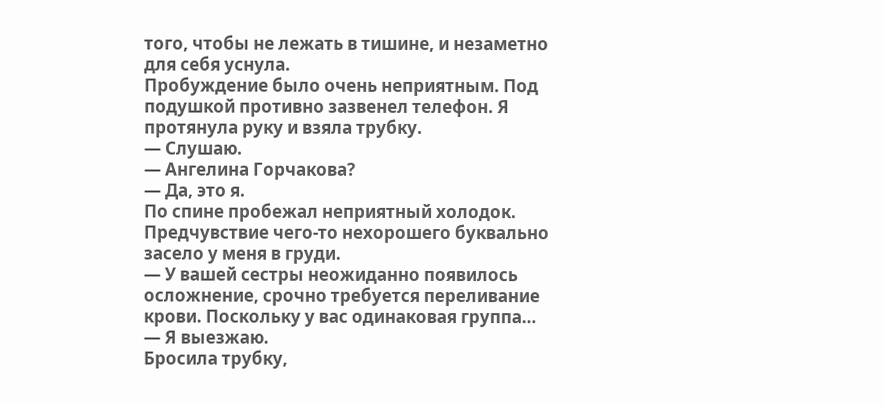того, чтобы не лежать в тишине, и незаметно для себя уснула.
Пробуждение было очень неприятным. Под подушкой противно зазвенел телефон. Я протянула руку и взяла трубку.
— Слушаю.
— Ангелина Горчакова?
— Да, это я.
По спине пробежал неприятный холодок. Предчувствие чего-то нехорошего буквально засело у меня в груди.
— У вашей сестры неожиданно появилось осложнение, срочно требуется переливание крови. Поскольку у вас одинаковая группа…
— Я выезжаю.
Бросила трубку,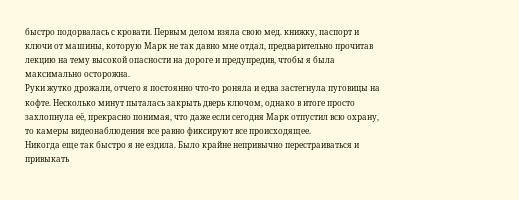быстро подорвалась с кровати. Первым делом взяла свою мед. книжку, паспорт и ключи от машины, которую Марк не так давно мне отдал, предварительно прочитав лекцию на тему высокой опасности на дороге и предупредив, чтобы я была максимально осторожна.
Руки жутко дрожали, отчего я постоянно что-то роняла и едва застегнула пуговицы на кофте. Несколько минут пыталась закрыть дверь ключом, однако в итоге просто захлопнула её, прекрасно понимая, что даже если сегодня Марк отпустил всю охрану, то камеры видеонаблюдения все равно фиксируют все происходящее.
Никогда еще так быстро я не ездила. Было крайне непривычно перестраиваться и привыкать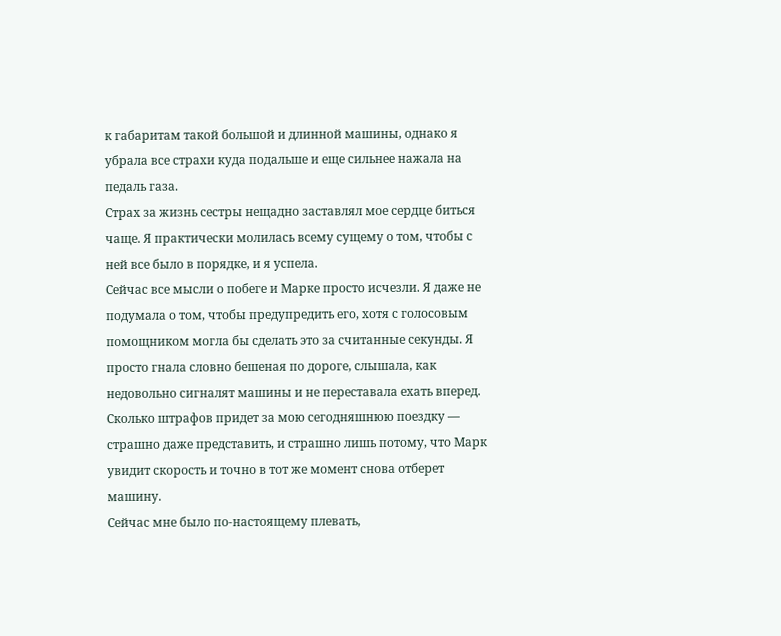к габаритам такой большой и длинной машины, однако я убрала все страхи куда подальше и еще сильнее нажала на педаль газа.
Страх за жизнь сестры нещадно заставлял мое сердце биться чаще. Я практически молилась всему сущему о том, чтобы с ней все было в порядке, и я успела.
Сейчас все мысли о побеге и Марке просто исчезли. Я даже не подумала о том, чтобы предупредить его, хотя с голосовым помощником могла бы сделать это за считанные секунды. Я просто гнала словно бешеная по дороге, слышала, как недовольно сигналят машины и не переставала ехать вперед. Сколько штрафов придет за мою сегодняшнюю поездку — страшно даже представить, и страшно лишь потому, что Марк увидит скорость и точно в тот же момент снова отберет машину.
Сейчас мне было по-настоящему плевать,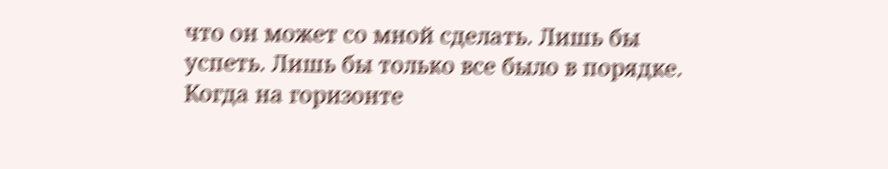что он может со мной сделать. Лишь бы успеть. Лишь бы только все было в порядке.
Когда на горизонте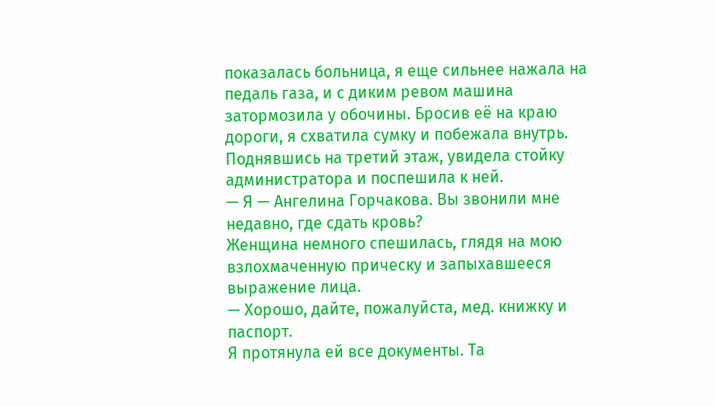показалась больница, я еще сильнее нажала на педаль газа, и с диким ревом машина затормозила у обочины. Бросив её на краю дороги, я схватила сумку и побежала внутрь.
Поднявшись на третий этаж, увидела стойку администратора и поспешила к ней.
— Я — Ангелина Горчакова. Вы звонили мне недавно, где сдать кровь?
Женщина немного спешилась, глядя на мою взлохмаченную прическу и запыхавшееся выражение лица.
— Хорошо, дайте, пожалуйста, мед. книжку и паспорт.
Я протянула ей все документы. Та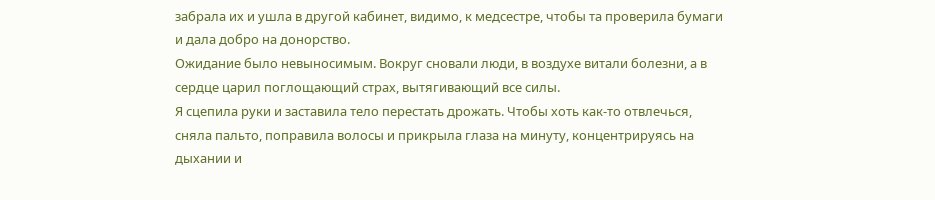забрала их и ушла в другой кабинет, видимо, к медсестре, чтобы та проверила бумаги и дала добро на донорство.
Ожидание было невыносимым. Вокруг сновали люди, в воздухе витали болезни, а в сердце царил поглощающий страх, вытягивающий все силы.
Я сцепила руки и заставила тело перестать дрожать. Чтобы хоть как-то отвлечься, сняла пальто, поправила волосы и прикрыла глаза на минуту, концентрируясь на дыхании и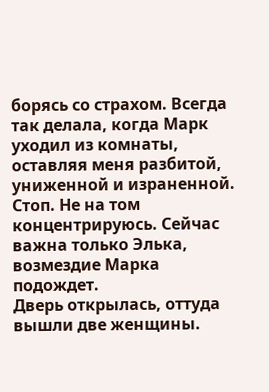борясь со страхом. Всегда так делала, когда Марк уходил из комнаты, оставляя меня разбитой, униженной и израненной.
Стоп. Не на том концентрируюсь. Сейчас важна только Элька, возмездие Марка подождет.
Дверь открылась, оттуда вышли две женщины.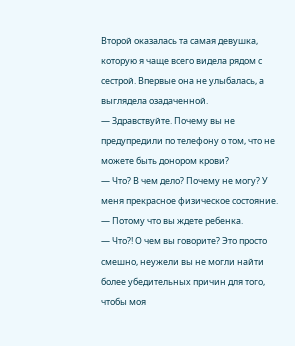Второй оказалась та самая девушка, которую я чаще всего видела рядом с сестрой. Впервые она не улыбалась, а выглядела озадаченной.
— Здравствуйте. Почему вы не предупредили по телефону о том, что не можете быть донором крови?
— Что? В чем дело? Почему не могу? У меня прекрасное физическое состояние.
— Потому что вы ждете ребенка.
— Что?! О чем вы говорите? Это просто смешно, неужели вы не могли найти более убедительных причин для того, чтобы моя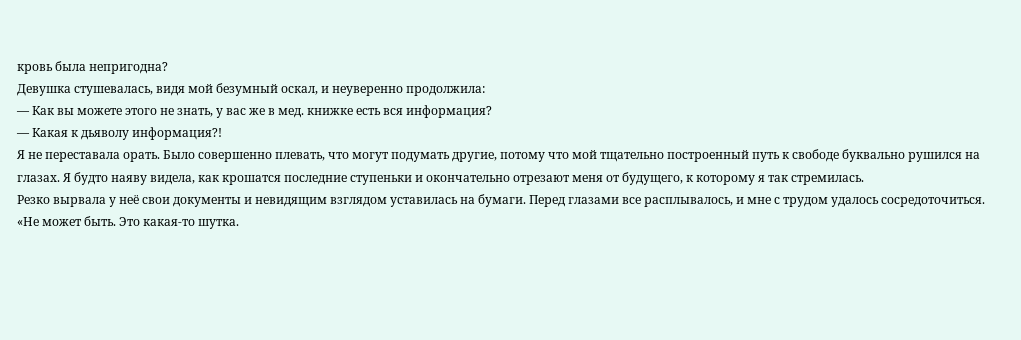кровь была непригодна?
Девушка стушевалась, видя мой безумный оскал, и неуверенно продолжила:
— Как вы можете этого не знать, у вас же в мед. книжке есть вся информация?
— Какая к дьяволу информация?!
Я не переставала орать. Было совершенно плевать, что могут подумать другие, потому что мой тщательно построенный путь к свободе буквально рушился на глазах. Я будто наяву видела, как крошатся последние ступеньки и окончательно отрезают меня от будущего, к которому я так стремилась.
Резко вырвала у неё свои документы и невидящим взглядом уставилась на бумаги. Перед глазами все расплывалось, и мне с трудом удалось сосредоточиться.
«Не может быть. Это какая-то шутка.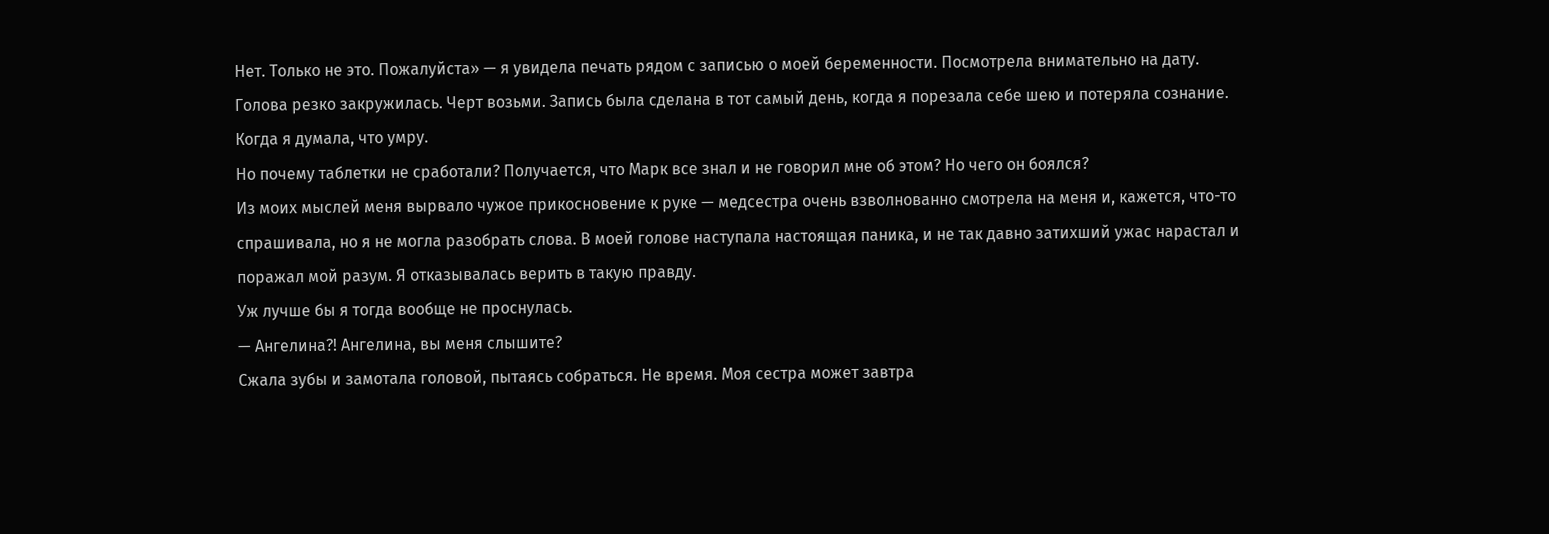Нет. Только не это. Пожалуйста» — я увидела печать рядом с записью о моей беременности. Посмотрела внимательно на дату.
Голова резко закружилась. Черт возьми. Запись была сделана в тот самый день, когда я порезала себе шею и потеряла сознание. Когда я думала, что умру.
Но почему таблетки не сработали? Получается, что Марк все знал и не говорил мне об этом? Но чего он боялся?
Из моих мыслей меня вырвало чужое прикосновение к руке — медсестра очень взволнованно смотрела на меня и, кажется, что-то спрашивала, но я не могла разобрать слова. В моей голове наступала настоящая паника, и не так давно затихший ужас нарастал и поражал мой разум. Я отказывалась верить в такую правду.
Уж лучше бы я тогда вообще не проснулась.
— Ангелина?! Ангелина, вы меня слышите?
Сжала зубы и замотала головой, пытаясь собраться. Не время. Моя сестра может завтра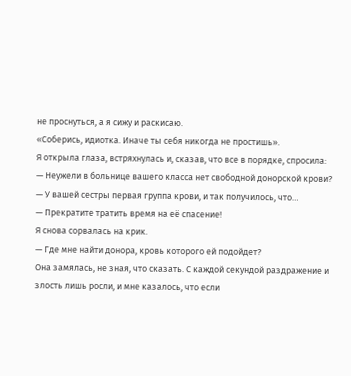не проснуться, а я сижу и раскисаю.
«Соберись, идиотка. Иначе ты себя никогда не простишь».
Я открыла глаза, встряхнулась и, сказав, что все в порядке, спросила:
— Неужели в больнице вашего класса нет свободной донорской крови?
— У вашей сестры первая группа крови, и так получилось, что…
— Прекратите тратить время на её спасение!
Я снова сорвалась на крик.
— Где мне найти донора, кровь которого ей подойдет?
Она замялась, не зная, что сказать. С каждой секундой раздражение и злость лишь росли, и мне казалось, что если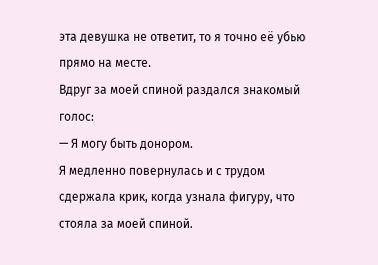эта девушка не ответит, то я точно её убью прямо на месте.
Вдруг за моей спиной раздался знакомый голос:
— Я могу быть донором.
Я медленно повернулась и с трудом сдержала крик, когда узнала фигуру, что стояла за моей спиной.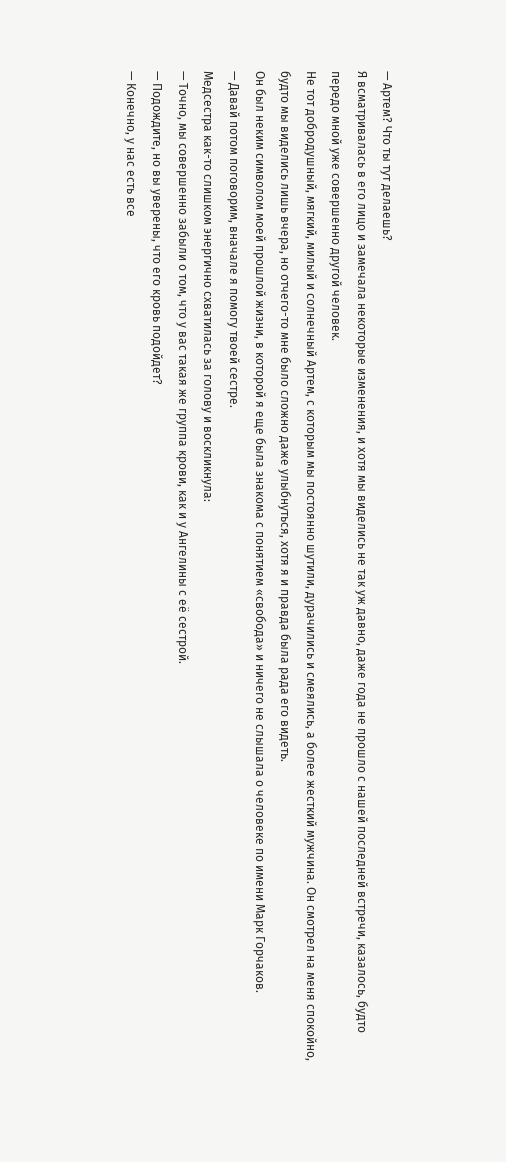— Артем? Что ты тут делаешь?
Я всматривалась в его лицо и замечала некоторые изменения, и хотя мы виделись не так уж давно, даже года не прошло с нашей последней встречи, казалось, будто передо мной уже совершенно другой человек.
Не тот добродушный, мягкий, милый и солнечный Артем, с которым мы постоянно шутили, дурачились и смеялись, а более жесткий мужчина. Он смотрел на меня спокойно, будто мы виделись лишь вчера, но отчего-то мне было сложно даже улыбнуться, хотя я и правда была рада его видеть.
Он был неким символом моей прошлой жизни, в которой я еще была знакома с понятием «свобода» и ничего не слышала о человеке по имени Марк Горчаков.
— Давай потом поговорим, вначале я помогу твоей сестре.
Медсестра как-то слишком энергично схватилась за голову и воскликнула:
— Точно, мы совершенно забыли о том, что у вас такая же группа крови, как и у Ангелины с её сестрой.
— Подождите, но вы уверены, что его кровь подойдет?
— Конечно, у нас есть все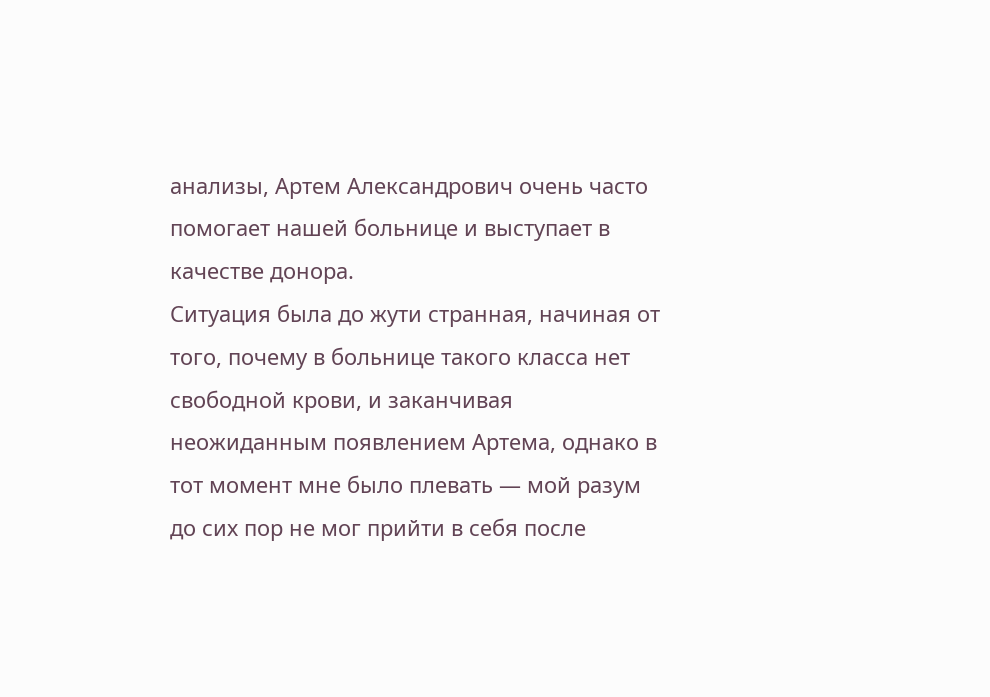анализы, Артем Александрович очень часто помогает нашей больнице и выступает в качестве донора.
Ситуация была до жути странная, начиная от того, почему в больнице такого класса нет свободной крови, и заканчивая неожиданным появлением Артема, однако в тот момент мне было плевать — мой разум до сих пор не мог прийти в себя после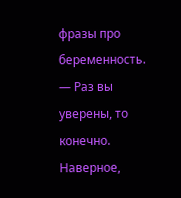фразы про беременность.
— Раз вы уверены, то конечно. Наверное,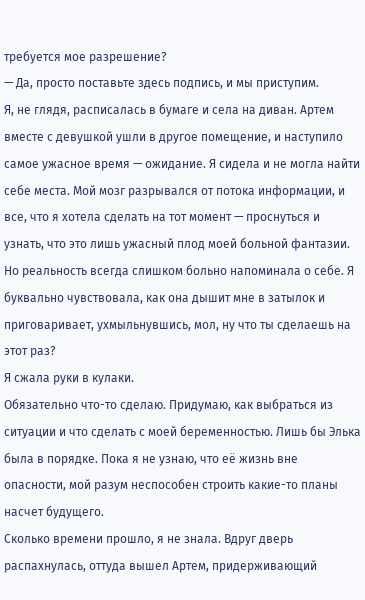требуется мое разрешение?
— Да, просто поставьте здесь подпись, и мы приступим.
Я, не глядя, расписалась в бумаге и села на диван. Артем вместе с девушкой ушли в другое помещение, и наступило самое ужасное время — ожидание. Я сидела и не могла найти себе места. Мой мозг разрывался от потока информации, и все, что я хотела сделать на тот момент — проснуться и узнать, что это лишь ужасный плод моей больной фантазии.
Но реальность всегда слишком больно напоминала о себе. Я буквально чувствовала, как она дышит мне в затылок и приговаривает, ухмыльнувшись, мол, ну что ты сделаешь на этот раз?
Я сжала руки в кулаки.
Обязательно что-то сделаю. Придумаю, как выбраться из ситуации и что сделать с моей беременностью. Лишь бы Элька была в порядке. Пока я не узнаю, что её жизнь вне опасности, мой разум неспособен строить какие-то планы насчет будущего.
Сколько времени прошло, я не знала. Вдруг дверь распахнулась, оттуда вышел Артем, придерживающий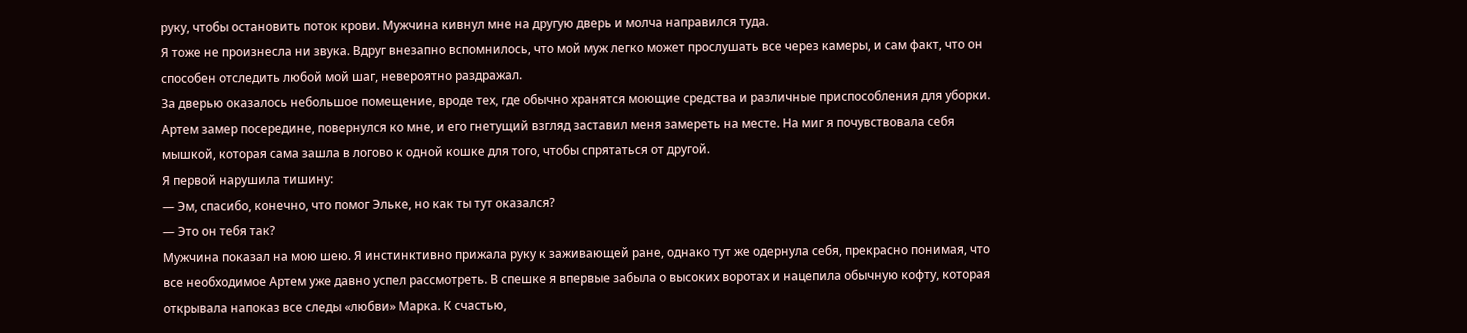руку, чтобы остановить поток крови. Мужчина кивнул мне на другую дверь и молча направился туда.
Я тоже не произнесла ни звука. Вдруг внезапно вспомнилось, что мой муж легко может прослушать все через камеры, и сам факт, что он способен отследить любой мой шаг, невероятно раздражал.
За дверью оказалось небольшое помещение, вроде тех, где обычно хранятся моющие средства и различные приспособления для уборки. Артем замер посередине, повернулся ко мне, и его гнетущий взгляд заставил меня замереть на месте. На миг я почувствовала себя мышкой, которая сама зашла в логово к одной кошке для того, чтобы спрятаться от другой.
Я первой нарушила тишину:
— Эм, спасибо, конечно, что помог Эльке, но как ты тут оказался?
— Это он тебя так?
Мужчина показал на мою шею. Я инстинктивно прижала руку к заживающей ране, однако тут же одернула себя, прекрасно понимая, что все необходимое Артем уже давно успел рассмотреть. В спешке я впервые забыла о высоких воротах и нацепила обычную кофту, которая открывала напоказ все следы «любви» Марка. К счастью,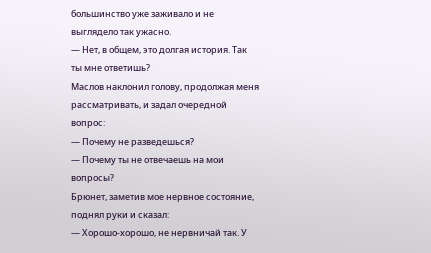большинство уже заживало и не выглядело так ужасно.
— Нет, в общем, это долгая история. Так ты мне ответишь?
Маслов наклонил голову, продолжая меня рассматривать, и задал очередной вопрос:
— Почему не разведешься?
— Почему ты не отвечаешь на мои вопросы?
Брюнет, заметив мое нервное состояние, поднял руки и сказал:
— Хорошо-хорошо, не нервничай так. У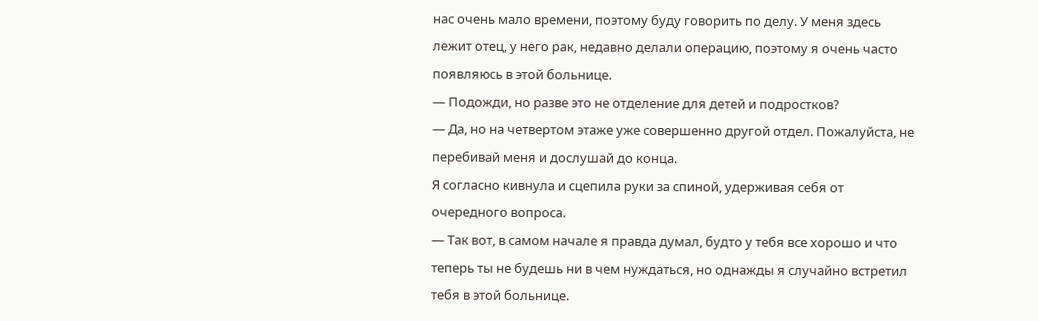нас очень мало времени, поэтому буду говорить по делу. У меня здесь лежит отец, у него рак, недавно делали операцию, поэтому я очень часто появляюсь в этой больнице.
— Подожди, но разве это не отделение для детей и подростков?
— Да, но на четвертом этаже уже совершенно другой отдел. Пожалуйста, не перебивай меня и дослушай до конца.
Я согласно кивнула и сцепила руки за спиной, удерживая себя от очередного вопроса.
— Так вот, в самом начале я правда думал, будто у тебя все хорошо и что теперь ты не будешь ни в чем нуждаться, но однажды я случайно встретил тебя в этой больнице.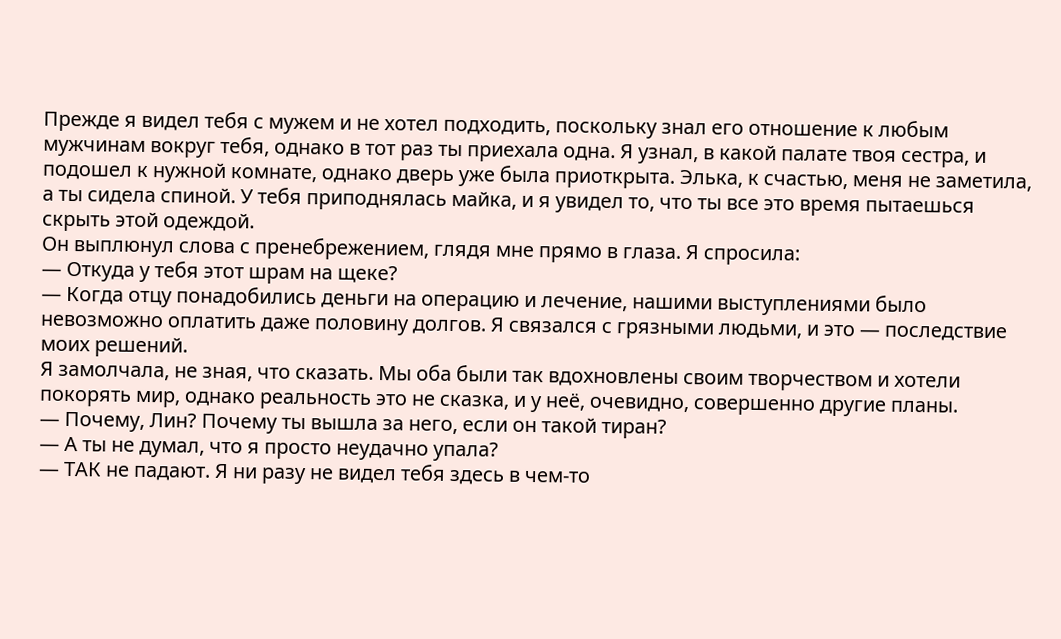Прежде я видел тебя с мужем и не хотел подходить, поскольку знал его отношение к любым мужчинам вокруг тебя, однако в тот раз ты приехала одна. Я узнал, в какой палате твоя сестра, и подошел к нужной комнате, однако дверь уже была приоткрыта. Элька, к счастью, меня не заметила, а ты сидела спиной. У тебя приподнялась майка, и я увидел то, что ты все это время пытаешься скрыть этой одеждой.
Он выплюнул слова с пренебрежением, глядя мне прямо в глаза. Я спросила:
— Откуда у тебя этот шрам на щеке?
— Когда отцу понадобились деньги на операцию и лечение, нашими выступлениями было невозможно оплатить даже половину долгов. Я связался с грязными людьми, и это — последствие моих решений.
Я замолчала, не зная, что сказать. Мы оба были так вдохновлены своим творчеством и хотели покорять мир, однако реальность это не сказка, и у неё, очевидно, совершенно другие планы.
— Почему, Лин? Почему ты вышла за него, если он такой тиран?
— А ты не думал, что я просто неудачно упала?
— ТАК не падают. Я ни разу не видел тебя здесь в чем-то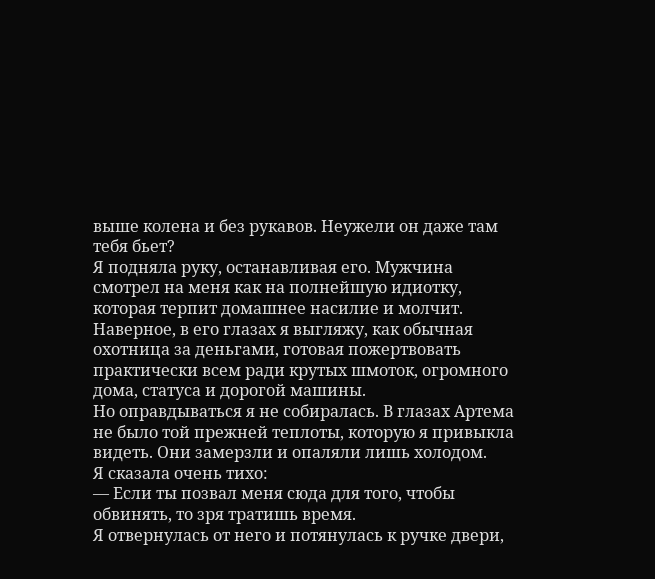выше колена и без рукавов. Неужели он даже там тебя бьет?
Я подняла руку, останавливая его. Мужчина смотрел на меня как на полнейшую идиотку, которая терпит домашнее насилие и молчит. Наверное, в его глазах я выгляжу, как обычная охотница за деньгами, готовая пожертвовать практически всем ради крутых шмоток, огромного дома, статуса и дорогой машины.
Но оправдываться я не собиралась. В глазах Артема не было той прежней теплоты, которую я привыкла видеть. Они замерзли и опаляли лишь холодом.
Я сказала очень тихо:
— Если ты позвал меня сюда для того, чтобы обвинять, то зря тратишь время.
Я отвернулась от него и потянулась к ручке двери,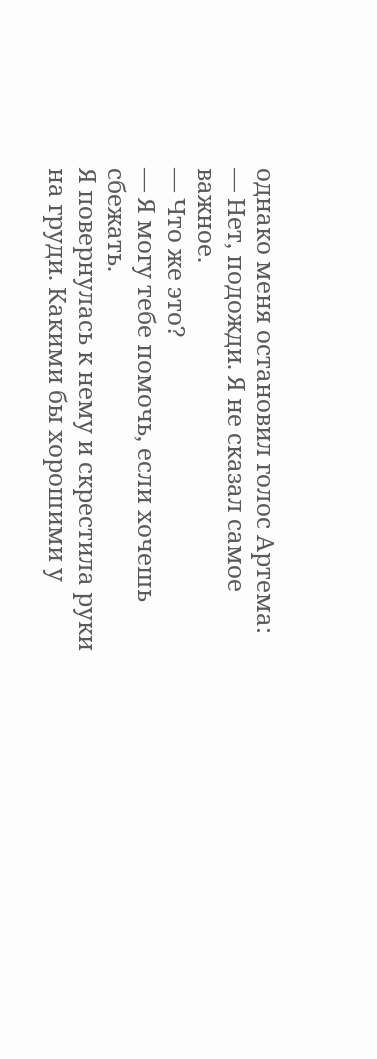однако меня остановил голос Артема:
— Нет, подожди. Я не сказал самое важное.
— Что же это?
— Я могу тебе помочь, если хочешь сбежать.
Я повернулась к нему и скрестила руки на груди. Какими бы хорошими у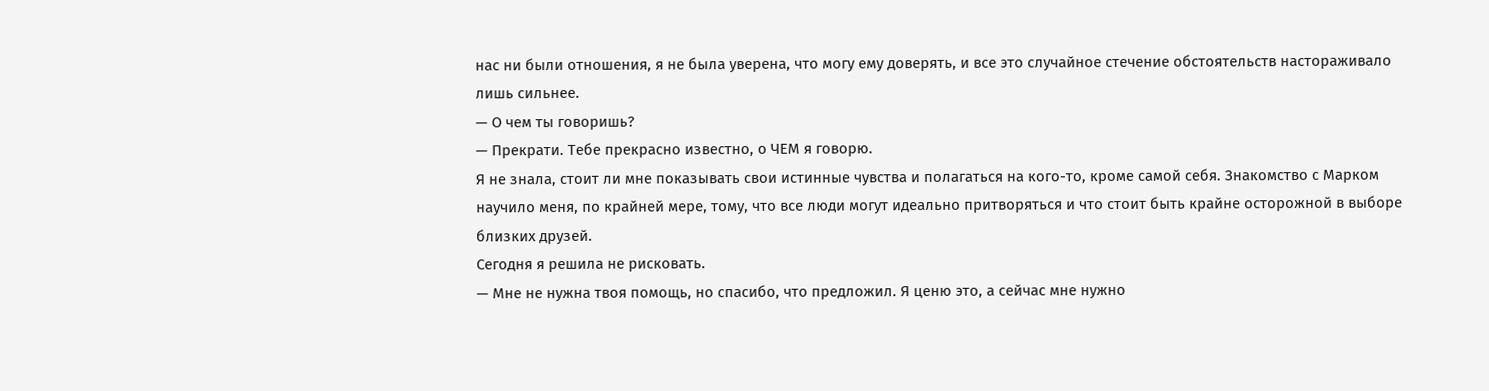нас ни были отношения, я не была уверена, что могу ему доверять, и все это случайное стечение обстоятельств настораживало лишь сильнее.
— О чем ты говоришь?
— Прекрати. Тебе прекрасно известно, о ЧЕМ я говорю.
Я не знала, стоит ли мне показывать свои истинные чувства и полагаться на кого-то, кроме самой себя. Знакомство с Марком научило меня, по крайней мере, тому, что все люди могут идеально притворяться и что стоит быть крайне осторожной в выборе близких друзей.
Сегодня я решила не рисковать.
— Мне не нужна твоя помощь, но спасибо, что предложил. Я ценю это, а сейчас мне нужно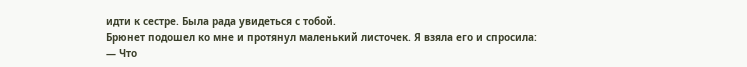идти к сестре. Была рада увидеться с тобой.
Брюнет подошел ко мне и протянул маленький листочек. Я взяла его и спросила:
— Что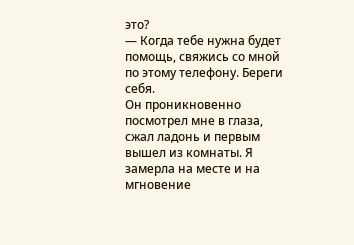это?
— Когда тебе нужна будет помощь, свяжись со мной по этому телефону. Береги себя.
Он проникновенно посмотрел мне в глаза, сжал ладонь и первым вышел из комнаты. Я замерла на месте и на мгновение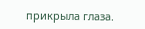прикрыла глаза.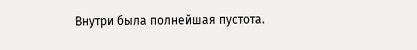Внутри была полнейшая пустота.